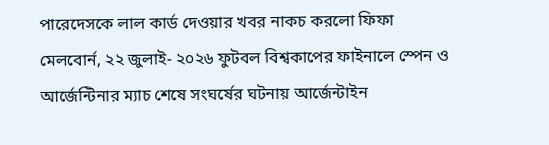পারেদেসকে লাল কার্ড দেওয়ার খবর নাকচ করলো ফিফা
মেলবোর্ন, ২২ জুলাই- ২০২৬ ফুটবল বিশ্বকাপের ফাইনালে স্পেন ও আর্জেন্টিনার ম্যাচ শেষে সংঘর্ষের ঘটনায় আর্জেন্টাইন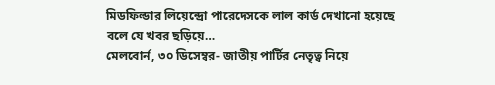মিডফিল্ডার লিয়েন্দ্রো পারেদেসকে লাল কার্ড দেখানো হয়েছে বলে যে খবর ছড়িয়ে…
মেলবোর্ন, ৩০ ডিসেম্বর- জাতীয় পার্টির নেতৃত্ব নিয়ে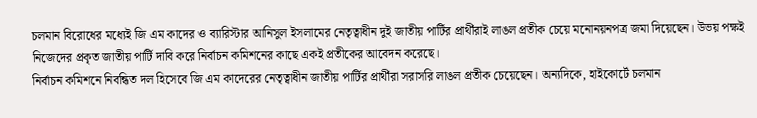চলমান বিরোধের মধ্যেই জি এম কাদের ও ব্যারিস্টার আনিসুল ইসলামের নেতৃত্বাধীন দুই জাতীয় পার্টির প্রার্থীরাই লাঙল প্রতীক চেয়ে মনোনয়নপত্র জমা দিয়েছেন। উভয় পক্ষই নিজেদের প্রকৃত জাতীয় পার্টি দাবি করে নির্বাচন কমিশনের কাছে একই প্রতীকের আবেদন করেছে।
নির্বাচন কমিশনে নিবন্ধিত দল হিসেবে জি এম কাদেরের নেতৃত্বাধীন জাতীয় পার্টির প্রার্থীরা সরাসরি লাঙল প্রতীক চেয়েছেন। অন্যদিকে, হাইকোর্টে চলমান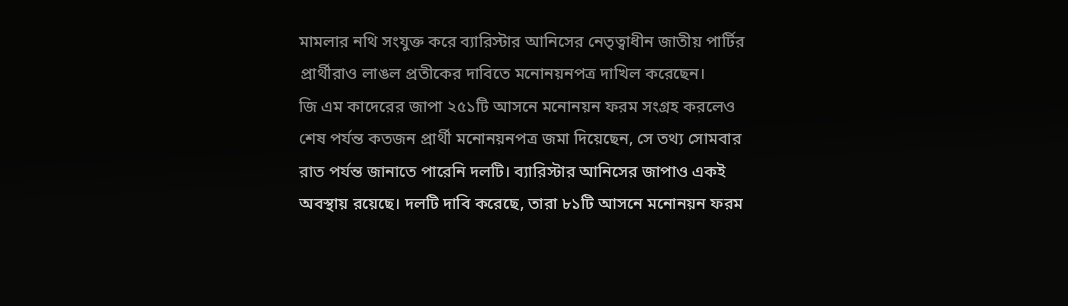মামলার নথি সংযুক্ত করে ব্যারিস্টার আনিসের নেতৃত্বাধীন জাতীয় পার্টির প্রার্থীরাও লাঙল প্রতীকের দাবিতে মনোনয়নপত্র দাখিল করেছেন।
জি এম কাদেরের জাপা ২৫১টি আসনে মনোনয়ন ফরম সংগ্রহ করলেও শেষ পর্যন্ত কতজন প্রার্থী মনোনয়নপত্র জমা দিয়েছেন, সে তথ্য সোমবার রাত পর্যন্ত জানাতে পারেনি দলটি। ব্যারিস্টার আনিসের জাপাও একই অবস্থায় রয়েছে। দলটি দাবি করেছে, তারা ৮১টি আসনে মনোনয়ন ফরম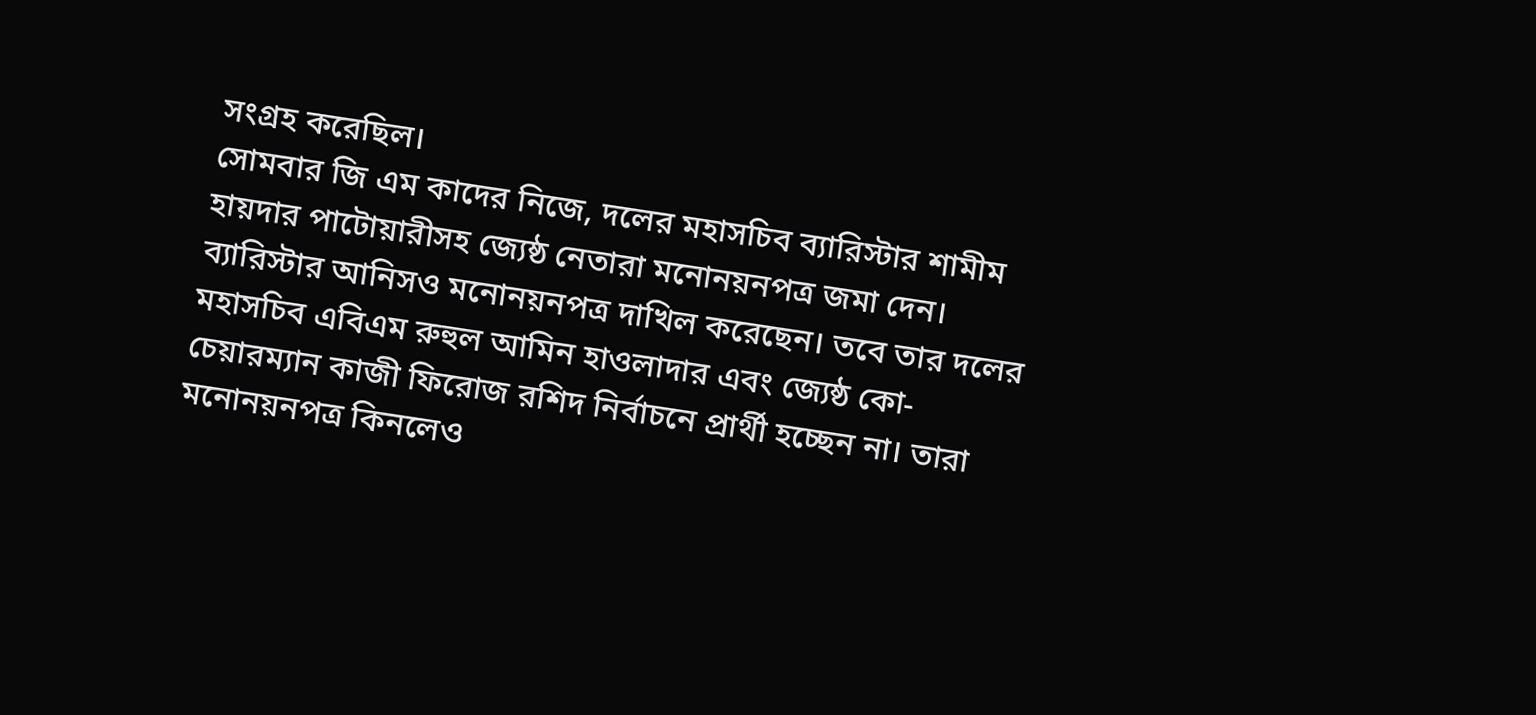সংগ্রহ করেছিল।
সোমবার জি এম কাদের নিজে, দলের মহাসচিব ব্যারিস্টার শামীম হায়দার পাটোয়ারীসহ জ্যেষ্ঠ নেতারা মনোনয়নপত্র জমা দেন। ব্যারিস্টার আনিসও মনোনয়নপত্র দাখিল করেছেন। তবে তার দলের মহাসচিব এবিএম রুহুল আমিন হাওলাদার এবং জ্যেষ্ঠ কো-চেয়ারম্যান কাজী ফিরোজ রশিদ নির্বাচনে প্রার্থী হচ্ছেন না। তারা মনোনয়নপত্র কিনলেও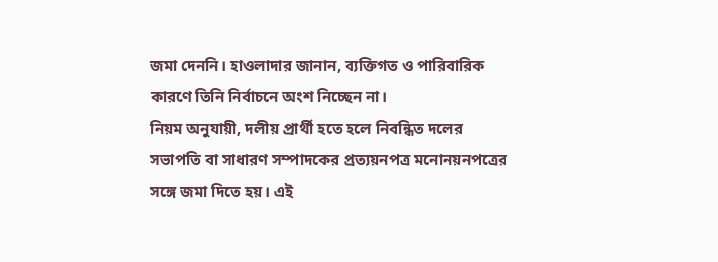জমা দেননি। হাওলাদার জানান, ব্যক্তিগত ও পারিবারিক কারণে তিনি নির্বাচনে অংশ নিচ্ছেন না।
নিয়ম অনুযায়ী, দলীয় প্রার্থী হতে হলে নিবন্ধিত দলের সভাপতি বা সাধারণ সম্পাদকের প্রত্যয়নপত্র মনোনয়নপত্রের সঙ্গে জমা দিতে হয়। এই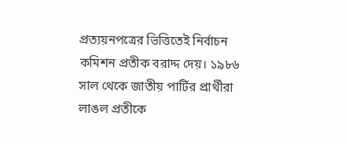প্রত্যয়নপত্রের ভিত্তিতেই নির্বাচন কমিশন প্রতীক বরাদ্দ দেয়। ১৯৮৬ সাল থেকে জাতীয় পার্টির প্রার্থীরা লাঙল প্রতীকে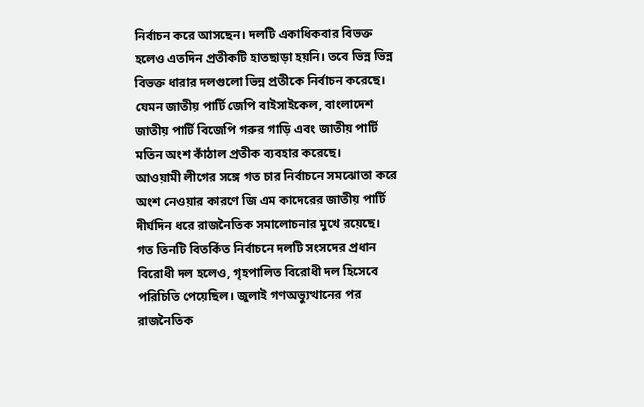নির্বাচন করে আসছেন। দলটি একাধিকবার বিভক্ত হলেও এতদিন প্রতীকটি হাতছাড়া হয়নি। তবে ভিন্ন ভিন্ন বিভক্ত ধারার দলগুলো ভিন্ন প্রতীকে নির্বাচন করেছে। যেমন জাতীয় পার্টি জেপি বাইসাইকেল, বাংলাদেশ জাতীয় পার্টি বিজেপি গরুর গাড়ি এবং জাতীয় পার্টি মতিন অংশ কাঁঠাল প্রতীক ব্যবহার করেছে।
আওয়ামী লীগের সঙ্গে গত চার নির্বাচনে সমঝোতা করে অংশ নেওয়ার কারণে জি এম কাদেরের জাতীয় পার্টি দীর্ঘদিন ধরে রাজনৈতিক সমালোচনার মুখে রয়েছে। গত তিনটি বিতর্কিত নির্বাচনে দলটি সংসদের প্রধান বিরোধী দল হলেও, গৃহপালিত বিরোধী দল হিসেবে পরিচিতি পেয়েছিল। জুলাই গণঅভ্যুত্থানের পর রাজনৈতিক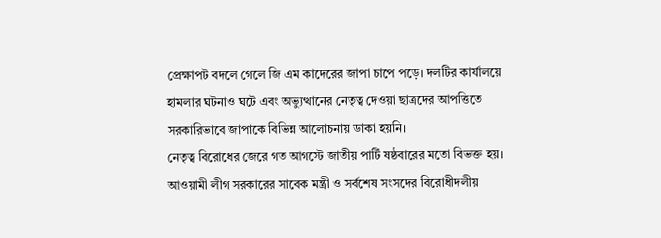প্রেক্ষাপট বদলে গেলে জি এম কাদেরের জাপা চাপে পড়ে। দলটির কার্যালয়ে হামলার ঘটনাও ঘটে এবং অভ্যুত্থানের নেতৃত্ব দেওয়া ছাত্রদের আপত্তিতে সরকারিভাবে জাপাকে বিভিন্ন আলোচনায় ডাকা হয়নি।
নেতৃত্ব বিরোধের জেরে গত আগস্টে জাতীয় পার্টি ষষ্ঠবারের মতো বিভক্ত হয়। আওয়ামী লীগ সরকারের সাবেক মন্ত্রী ও সর্বশেষ সংসদের বিরোধীদলীয়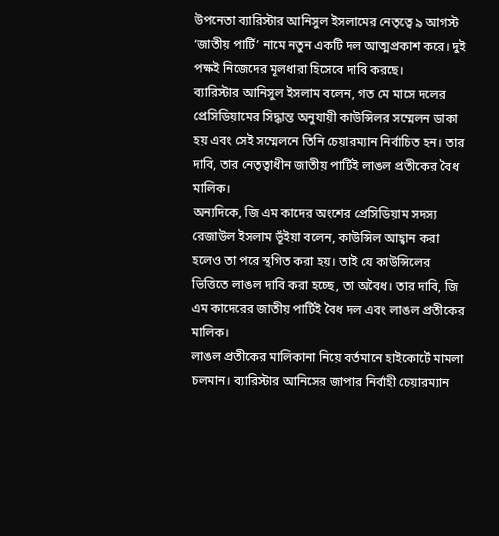উপনেতা ব্যারিস্টার আনিসুল ইসলামের নেতৃত্বে ৯ আগস্ট ‘জাতীয় পার্টি’ নামে নতুন একটি দল আত্মপ্রকাশ করে। দুই পক্ষই নিজেদের মূলধারা হিসেবে দাবি করছে।
ব্যারিস্টার আনিসুল ইসলাম বলেন, গত মে মাসে দলের প্রেসিডিয়ামের সিদ্ধান্ত অনুযায়ী কাউন্সিলর সম্মেলন ডাকা হয় এবং সেই সম্মেলনে তিনি চেয়ারম্যান নির্বাচিত হন। তার দাবি, তার নেতৃত্বাধীন জাতীয় পার্টিই লাঙল প্রতীকের বৈধ মালিক।
অন্যদিকে, জি এম কাদের অংশের প্রেসিডিয়াম সদস্য রেজাউল ইসলাম ভূঁইয়া বলেন, কাউন্সিল আহ্বান করা হলেও তা পরে স্থগিত করা হয়। তাই যে কাউন্সিলের ভিত্তিতে লাঙল দাবি করা হচ্ছে, তা অবৈধ। তার দাবি, জি এম কাদেরের জাতীয় পার্টিই বৈধ দল এবং লাঙল প্রতীকের মালিক।
লাঙল প্রতীকের মালিকানা নিয়ে বর্তমানে হাইকোর্টে মামলা চলমান। ব্যারিস্টার আনিসের জাপার নির্বাহী চেয়ারম্যান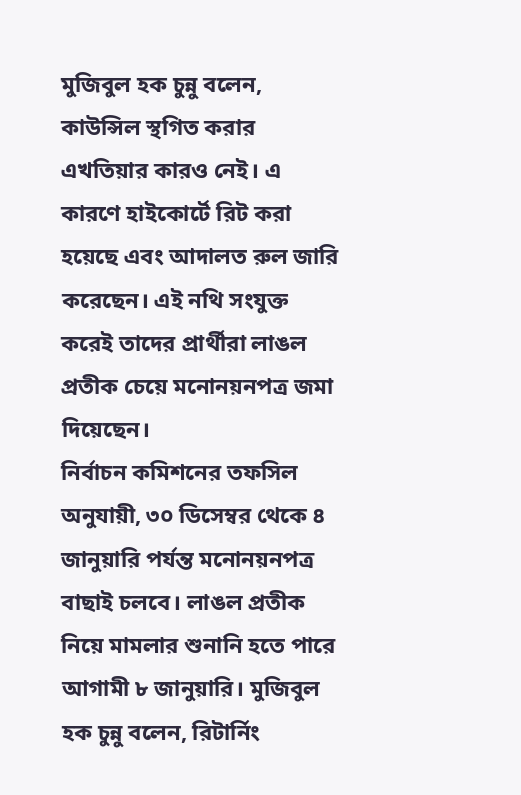মুজিবুল হক চুন্নু বলেন, কাউন্সিল স্থগিত করার এখতিয়ার কারও নেই। এ কারণে হাইকোর্টে রিট করা হয়েছে এবং আদালত রুল জারি করেছেন। এই নথি সংযুক্ত করেই তাদের প্রার্থীরা লাঙল প্রতীক চেয়ে মনোনয়নপত্র জমা দিয়েছেন।
নির্বাচন কমিশনের তফসিল অনুযায়ী, ৩০ ডিসেম্বর থেকে ৪ জানুয়ারি পর্যন্ত মনোনয়নপত্র বাছাই চলবে। লাঙল প্রতীক নিয়ে মামলার শুনানি হতে পারে আগামী ৮ জানুয়ারি। মুজিবুল হক চুন্নু বলেন, রিটার্নিং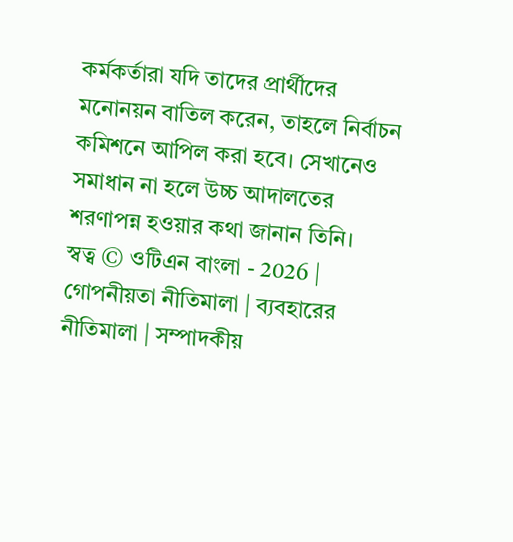কর্মকর্তারা যদি তাদের প্রার্থীদের মনোনয়ন বাতিল করেন, তাহলে নির্বাচন কমিশনে আপিল করা হবে। সেখানেও সমাধান না হলে উচ্চ আদালতের শরণাপন্ন হওয়ার কথা জানান তিনি।
স্বত্ব © ওটিএন বাংলা - 2026 | গোপনীয়তা নীতিমালা | ব্যবহারের নীতিমালা | সম্পাদকীয়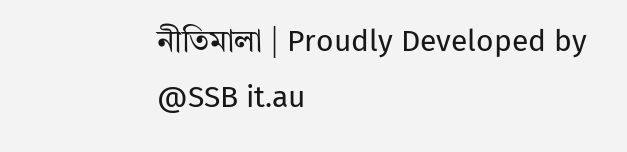নীতিমালা | Proudly Developed by @SSB it.au